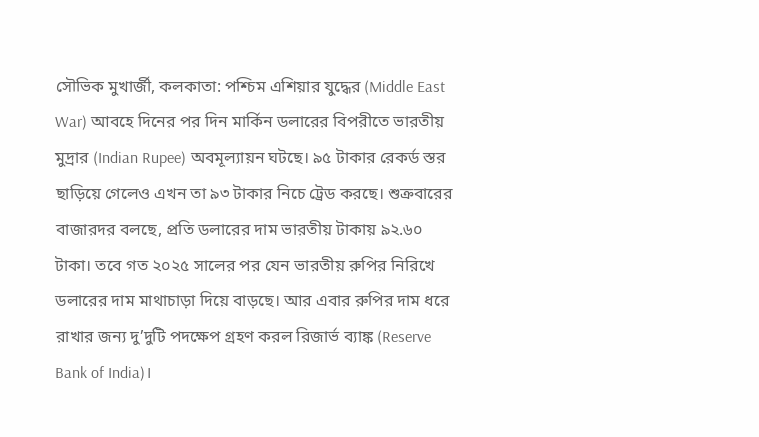সৌভিক মুখার্জী, কলকাতা: পশ্চিম এশিয়ার যুদ্ধের (Middle East War) আবহে দিনের পর দিন মার্কিন ডলারের বিপরীতে ভারতীয় মুদ্রার (Indian Rupee) অবমূল্যায়ন ঘটছে। ৯৫ টাকার রেকর্ড স্তর ছাড়িয়ে গেলেও এখন তা ৯৩ টাকার নিচে ট্রেড করছে। শুক্রবারের বাজারদর বলছে, প্রতি ডলারের দাম ভারতীয় টাকায় ৯২.৬০ টাকা। তবে গত ২০২৫ সালের পর যেন ভারতীয় রুপির নিরিখে ডলারের দাম মাথাচাড়া দিয়ে বাড়ছে। আর এবার রুপির দাম ধরে রাখার জন্য দু’দুটি পদক্ষেপ গ্রহণ করল রিজার্ভ ব্যাঙ্ক (Reserve Bank of India)।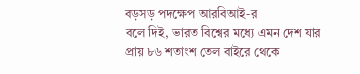বড়সড় পদক্ষেপ আরবিআই-র
বলে দিই, ভারত বিশ্বের মধ্যে এমন দেশ যার প্রায় ৮৬ শতাংশ তেল বাইরে থেকে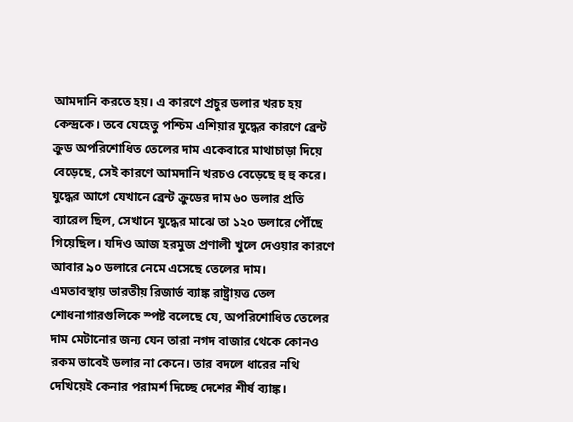আমদানি করতে হয়। এ কারণে প্রচুর ডলার খরচ হয় কেন্দ্রকে। তবে যেহেতু পশ্চিম এশিয়ার যুদ্ধের কারণে ব্রেন্ট ক্রুড অপরিশোধিত তেলের দাম একেবারে মাথাচাড়া দিয়ে বেড়েছে, সেই কারণে আমদানি খরচও বেড়েছে হু হু করে। যুদ্ধের আগে যেখানে ব্রেন্ট ক্রুডের দাম ৬০ ডলার প্রতি ব্যারেল ছিল, সেখানে যুদ্ধের মাঝে তা ১২০ ডলারে পৌঁছে গিয়েছিল। যদিও আজ হরমুজ প্রণালী খুলে দেওয়ার কারণে আবার ৯০ ডলারে নেমে এসেছে তেলের দাম।
এমতাবস্থায় ভারতীয় রিজার্ভ ব্যাঙ্ক রাষ্ট্রায়ত্ত তেল শোধনাগারগুলিকে স্পষ্ট বলেছে যে, অপরিশোধিত তেলের দাম মেটানোর জন্য যেন তারা নগদ বাজার থেকে কোনও রকম ভাবেই ডলার না কেনে। তার বদলে ধারের নথি দেখিয়েই কেনার পরামর্শ দিচ্ছে দেশের শীর্ষ ব্যাঙ্ক।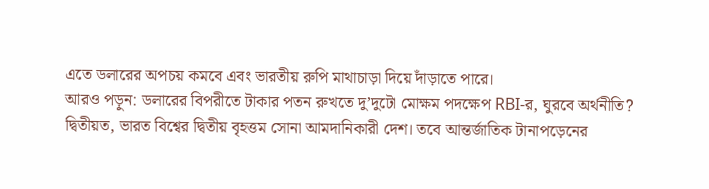এতে ডলারের অপচয় কমবে এবং ভারতীয় রুপি মাথাচাড়া দিয়ে দাঁড়াতে পারে।
আরও পড়ুন: ডলারের বিপরীতে টাকার পতন রুখতে দু’দুটো মোক্ষম পদক্ষেপ RBI-র, ঘুরবে অর্থনীতি?
দ্বিতীয়ত, ভারত বিশ্বের দ্বিতীয় বৃহত্তম সোনা আমদানিকারী দেশ। তবে আন্তর্জাতিক টানাপড়েনের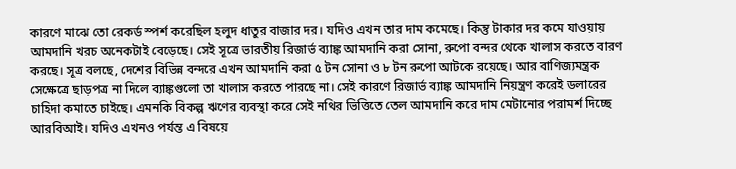কারণে মাঝে তো রেকর্ড স্পর্শ করেছিল হলুদ ধাতুর বাজার দর। যদিও এখন তার দাম কমেছে। কিন্তু টাকার দর কমে যাওয়ায় আমদানি খরচ অনেকটাই বেড়েছে। সেই সূত্রে ভারতীয় রিজার্ভ ব্যাঙ্ক আমদানি করা সোনা, রুপো বন্দর থেকে খালাস করতে বারণ করছে। সূত্র বলছে, দেশের বিভিন্ন বন্দরে এখন আমদানি করা ৫ টন সোনা ও ৮ টন রুপো আটকে রয়েছে। আর বাণিজ্যমন্ত্রক সেক্ষেত্রে ছাড়পত্র না দিলে ব্যাঙ্কগুলো তা খালাস করতে পারছে না। সেই কারণে রিজার্ভ ব্যাঙ্ক আমদানি নিয়ন্ত্রণ করেই ডলারের চাহিদা কমাতে চাইছে। এমনকি বিকল্প ঋণের ব্যবস্থা করে সেই নথির ভিত্তিতে তেল আমদানি করে দাম মেটানোর পরামর্শ দিচ্ছে আরবিআই। যদিও এখনও পর্যন্ত এ বিষয়ে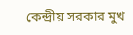কেন্দ্রীয় সরকার মুখ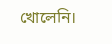খোলেনি।